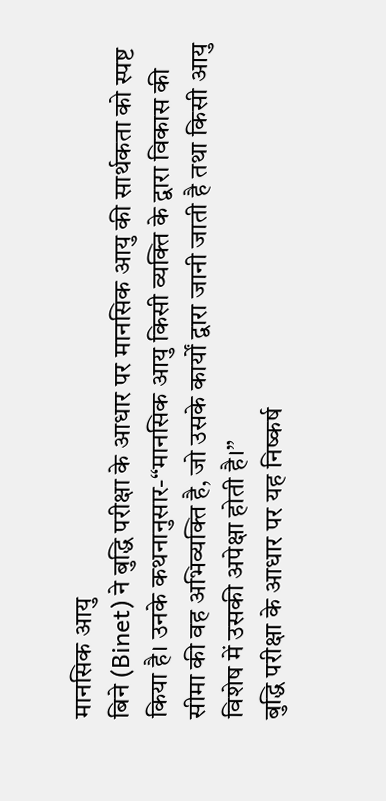मानसिक आयु
बिने (Binet) ने बुद्धि परीक्षा के आधार पर मानसिक आयु की सार्थकता को स्पष्ट किया है। उनके कथनानुसार-“मानसिक आयु किसी व्यक्ति के द्वारा विकास की सीमा की वह अभिव्यक्ति है, जो उसके कार्यों द्वारा जानी जाती है तथा किसी आयु विशेष में उसकी अपेक्षा होती है।”
बुद्धि परीक्षा के आधार पर यह निष्कर्ष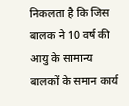निकलता है कि जिस बालक ने 10 वर्ष की आयु के सामान्य बालकों के समान कार्य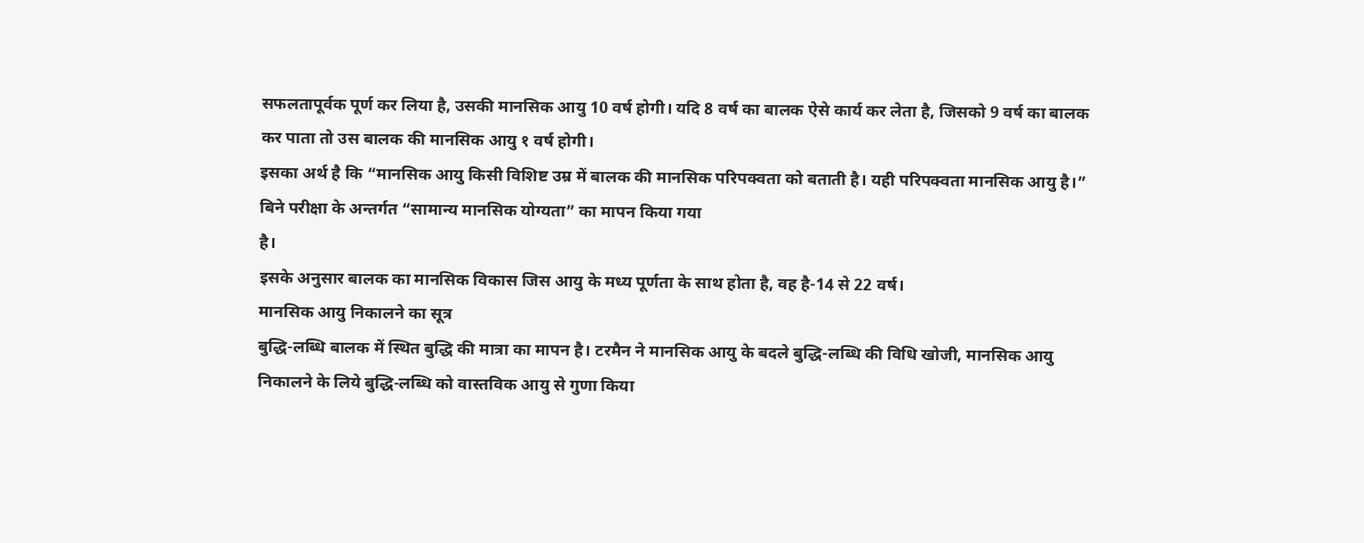सफलतापूर्वक पूर्ण कर लिया है, उसकी मानसिक आयु 10 वर्ष होगी। यदि 8 वर्ष का बालक ऐसे कार्य कर लेता है, जिसको 9 वर्ष का बालक कर पाता तो उस बालक की मानसिक आयु १ वर्ष होगी।
इसका अर्थ है कि “मानसिक आयु किसी विशिष्ट उम्र में बालक की मानसिक परिपक्वता को बताती है। यही परिपक्वता मानसिक आयु है।” बिने परीक्षा के अन्तर्गत “सामान्य मानसिक योग्यता” का मापन किया गया
है।
इसके अनुसार बालक का मानसिक विकास जिस आयु के मध्य पूर्णता के साथ होता है, वह है-14 से 22 वर्ष।
मानसिक आयु निकालने का सूत्र
बुद्धि-लब्धि बालक में स्थित बुद्धि की मात्रा का मापन है। टरमैन ने मानसिक आयु के बदले बुद्धि-लब्धि की विधि खोजी, मानसिक आयु निकालने के लिये बुद्धि-लब्धि को वास्तविक आयु से गुणा किया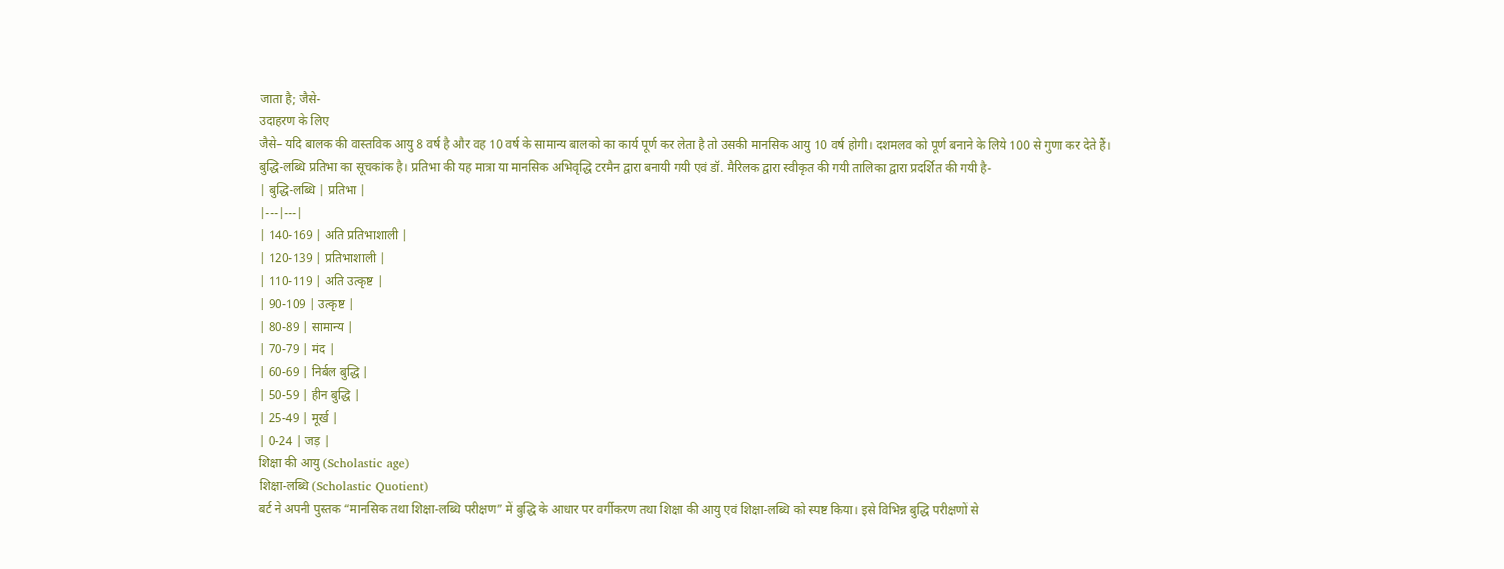जाता है; जैसे-
उदाहरण के लिए
जैसे– यदि बालक की वास्तविक आयु 8 वर्ष है और वह 10 वर्ष के सामान्य बालको का कार्य पूर्ण कर लेता है तो उसकी मानसिक आयु 10 वर्ष होगी। दशमलव को पूर्ण बनाने के लिये 100 से गुणा कर देते हैं।
बुद्धि-लब्धि प्रतिभा का सूचकांक है। प्रतिभा की यह मात्रा या मानसिक अभिवृद्धि टरमैन द्वारा बनायी गयी एवं डॉ. मैरिलक द्वारा स्वीकृत की गयी तालिका द्वारा प्रदर्शित की गयी है-
| बुद्धि-लब्धि | प्रतिभा |
|---|---|
| 140-169 | अति प्रतिभाशाली |
| 120-139 | प्रतिभाशाली |
| 110-119 | अति उत्कृष्ट |
| 90-109 | उत्कृष्ट |
| 80-89 | सामान्य |
| 70-79 | मंद |
| 60-69 | निर्बल बुद्धि |
| 50-59 | हीन बुद्धि |
| 25-49 | मूर्ख |
| 0-24 | जड़ |
शिक्षा की आयु (Scholastic age)
शिक्षा-लब्धि (Scholastic Quotient)
बर्ट ने अपनी पुस्तक “मानसिक तथा शिक्षा-लब्धि परीक्षण” में बुद्धि के आधार पर वर्गीकरण तथा शिक्षा की आयु एवं शिक्षा-लब्धि को स्पष्ट किया। इसे विभिन्न बुद्धि परीक्षणों से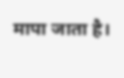मापा जाता है।